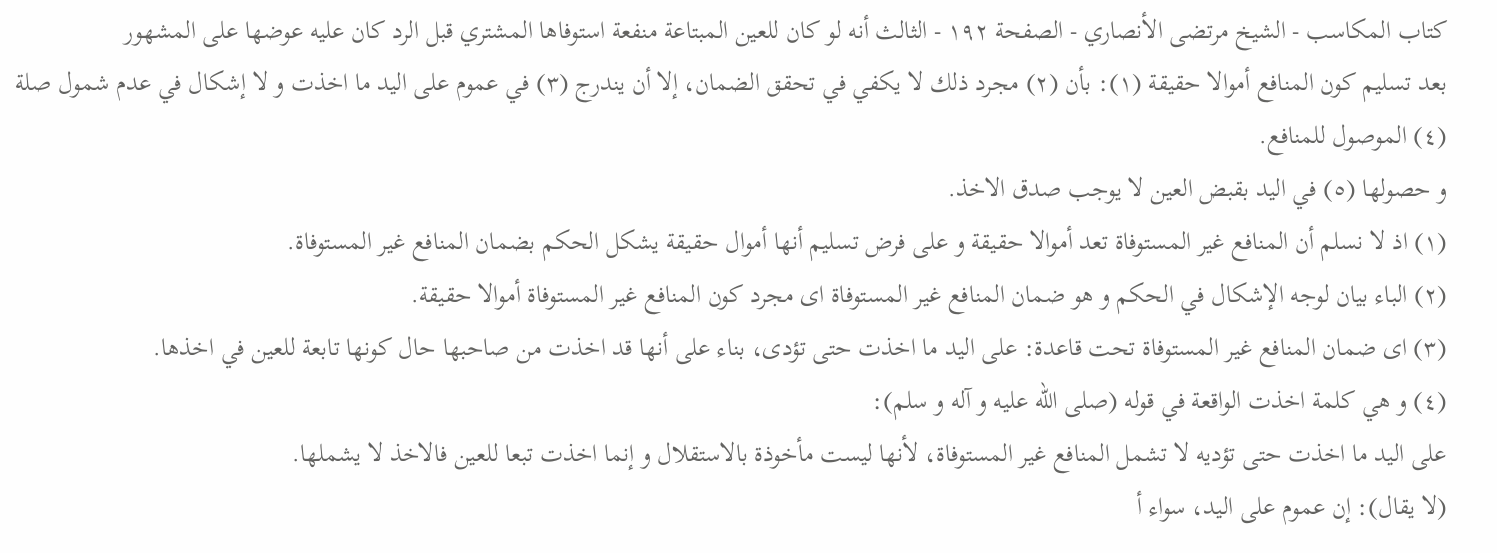كتاب المكاسب - الشيخ مرتضى الأنصاري - الصفحة ١٩٢ - الثالث أنه لو كان للعين المبتاعة منفعة استوفاها المشتري قبل الرد كان عليه عوضها على المشهور
بعد تسليم كون المنافع أموالا حقيقة (١): بأن (٢) مجرد ذلك لا يكفي في تحقق الضمان، إلا أن يندرج (٣) في عموم على اليد ما اخذت و لا إشكال في عدم شمول صلة (٤) الموصول للمنافع.
و حصولها (٥) في اليد بقبض العين لا يوجب صدق الاخذ.
(١) اذ لا نسلم أن المنافع غير المستوفاة تعد أموالا حقيقة و على فرض تسليم أنها أموال حقيقة يشكل الحكم بضمان المنافع غير المستوفاة.
(٢) الباء بيان لوجه الإشكال في الحكم و هو ضمان المنافع غير المستوفاة اى مجرد كون المنافع غير المستوفاة أموالا حقيقة.
(٣) اى ضمان المنافع غير المستوفاة تحت قاعدة: على اليد ما اخذت حتى تؤدى، بناء على أنها قد اخذت من صاحبها حال كونها تابعة للعين في اخذها.
(٤) و هي كلمة اخذت الواقعة في قوله (صلى اللّه عليه و آله و سلم):
على اليد ما اخذت حتى تؤديه لا تشمل المنافع غير المستوفاة، لأنها ليست مأخوذة بالاستقلال و إنما اخذت تبعا للعين فالاخذ لا يشملها.
(لا يقال): إن عموم على اليد، سواء أ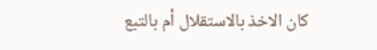كان الاخذ بالاستقلال أم بالتبع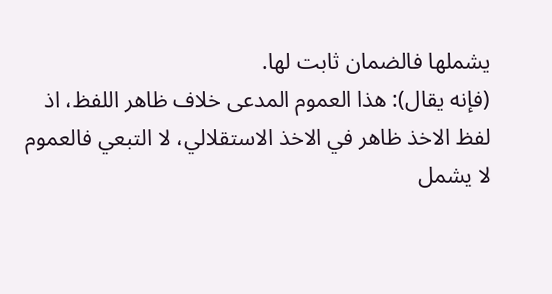يشملها فالضمان ثابت لها.
(فإنه يقال): هذا العموم المدعى خلاف ظاهر اللفظ، اذ لفظ الاخذ ظاهر في الاخذ الاستقلالي، لا التبعي فالعموم لا يشمل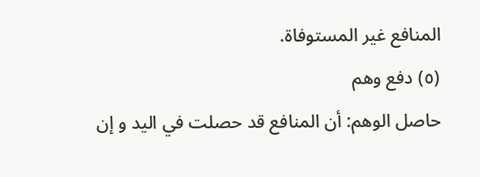المنافع غير المستوفاة.
(٥) دفع وهم
حاصل الوهم: أن المنافع قد حصلت في اليد و إن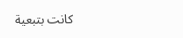كانت بتبعية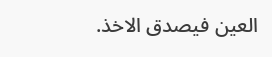العين فيصدق الاخذ.